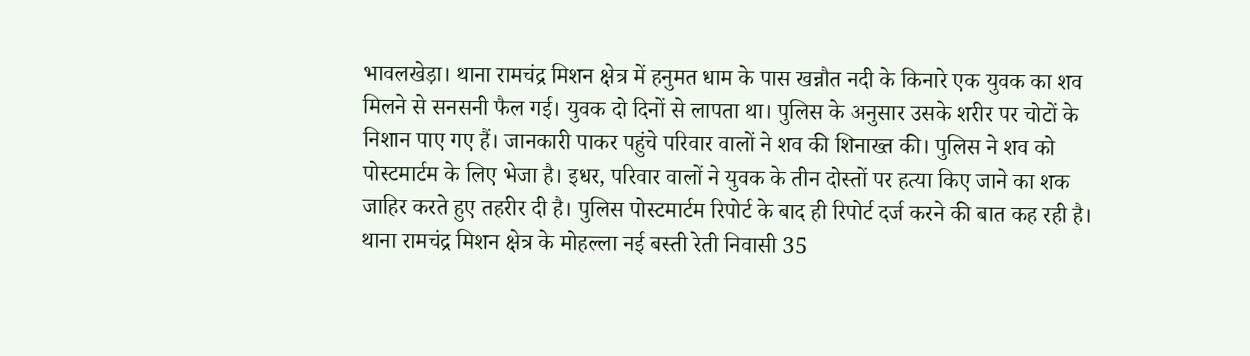भावलखेड़ा। थाना रामचंद्र मिशन क्षेत्र में हनुमत धाम के पास खन्नौत नदी के किनारे एक युवक का शव मिलने से सनसनी फैल गई। युवक दो दिनों से लापता था। पुलिस के अनुसार उसके शरीर पर चोटों के निशान पाए गए हैं। जानकारी पाकर पहुंचे परिवार वालों ने शव की शिनाख्त की। पुलिस ने शव को पोस्टमार्टम के लिए भेजा है। इधर, परिवार वालों ने युवक के तीन दोस्तों पर हत्या किए जाने का शक जाहिर करते हुए तहरीर दी है। पुलिस पोस्टमार्टम रिपोर्ट के बाद ही रिपोर्ट दर्ज करने की बात कह रही है।
थाना रामचंद्र मिशन क्षेत्र के मोहल्ला नई बस्ती रेती निवासी 35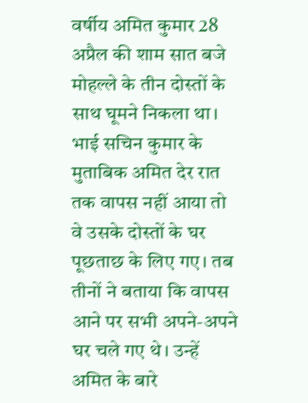वर्षीय अमित कुमार 28 अप्रैल की शाम सात बजे मोहल्ले के तीन दोस्तों के साथ घूमने निकला था। भाई सचिन कुमार के मुताबिक अमित देर रात तक वापस नहीं आया तो वे उसके दोस्तों के घर पूछताछ के लिए गए। तब तीनों ने बताया कि वापस आने पर सभी अपने-अपने घर चले गए थे। उन्हें अमित के बारे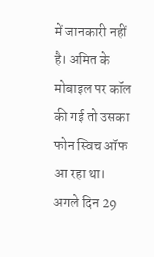में जानकारी नहीं है। अमित के मोबाइल पर कॉल की गई तो उसका फोन स्विच ऑफ आ रहा था। अगले दिन 29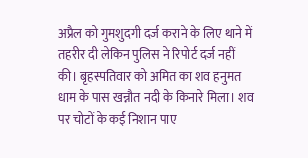अप्रैल को गुमशुदगी दर्ज कराने के लिए थाने में तहरीर दी लेकिन पुलिस ने रिपोर्ट दर्ज नहीं की। बृहस्पतिवार को अमित का शव हनुमत धाम के पास खन्नौत नदी के किनारे मिला। शव पर चोटों के कई निशान पाए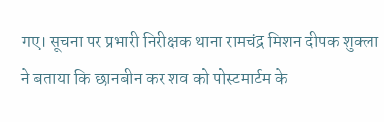गए। सूचना पर प्रभारी निरीक्षक थाना रामचंद्र मिशन दीपक शुक्ला ने बताया कि छानबीन कर शव को पोस्टमार्टम के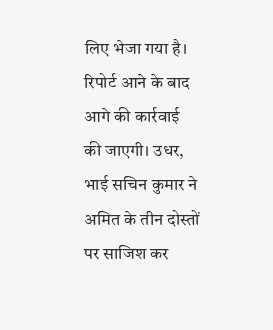लिए भेजा गया है। रिपोर्ट आने के बाद आगे की कार्रवाई की जाएगी। उधर, भाई सचिन कुमार ने अमित के तीन दोस्तों पर साजिश कर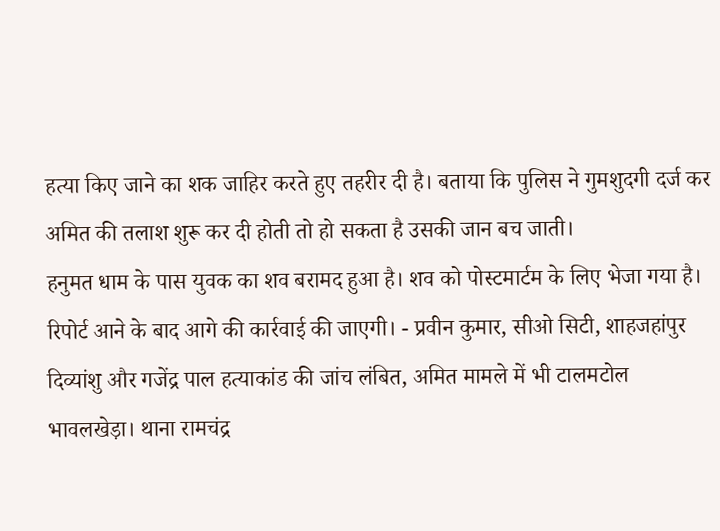हत्या किए जाने का शक जाहिर करते हुए तहरीर दी है। बताया कि पुलिस ने गुमशुदगी दर्ज कर अमित की तलाश शुरू कर दी होती तो हो सकता है उसकी जान बच जाती।
हनुमत धाम के पास युवक का शव बरामद हुआ है। शव को पोस्टमार्टम के लिए भेजा गया है। रिपोर्ट आने के बाद आगे की कार्रवाई की जाएगी। - प्रवीन कुमार, सीओ सिटी, शाहजहांपुर
दिव्यांशु और गजेंद्र पाल हत्याकांड की जांच लंबित, अमित मामले में भी टालमटोल
भावलखेड़ा। थाना रामचंद्र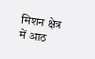मिशन क्षेत्र में आठ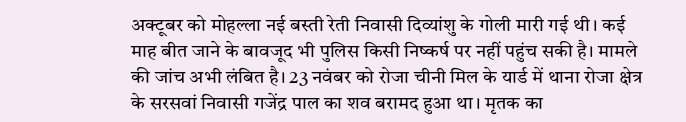अक्टूबर को मोहल्ला नई बस्ती रेती निवासी दिव्यांशु के गोली मारी गई थी। कई माह बीत जाने के बावजूद भी पुलिस किसी निष्कर्ष पर नहीं पहुंच सकी है। मामले की जांच अभी लंबित है। 23 नवंबर को रोजा चीनी मिल के यार्ड में थाना रोजा क्षेत्र के सरसवां निवासी गजेंद्र पाल का शव बरामद हुआ था। मृतक का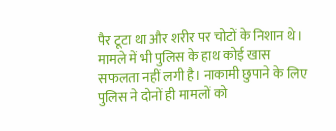पैर टूटा था और शरीर पर चोटों के निशान थे। मामले में भी पुलिस के हाथ कोई खास सफलता नहीं लगी है। नाकामी छुपाने के लिए पुलिस ने दोनों ही मामलों को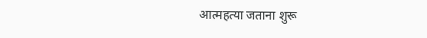आत्महत्या जताना शुरू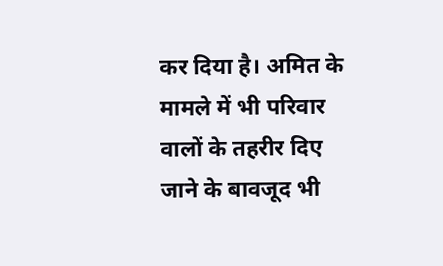कर दिया है। अमित के मामले में भी परिवार वालों के तहरीर दिए जाने के बावजूद भी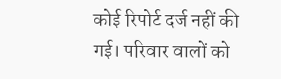कोई रिपोर्ट दर्ज नहीं की गई। परिवार वालों को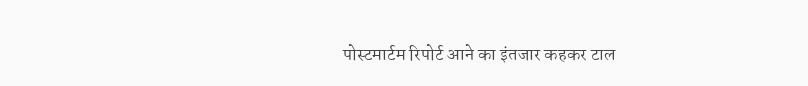पोस्टमार्टम रिपोर्ट आने का इंतजार कहकर टाल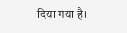दिया गया है।